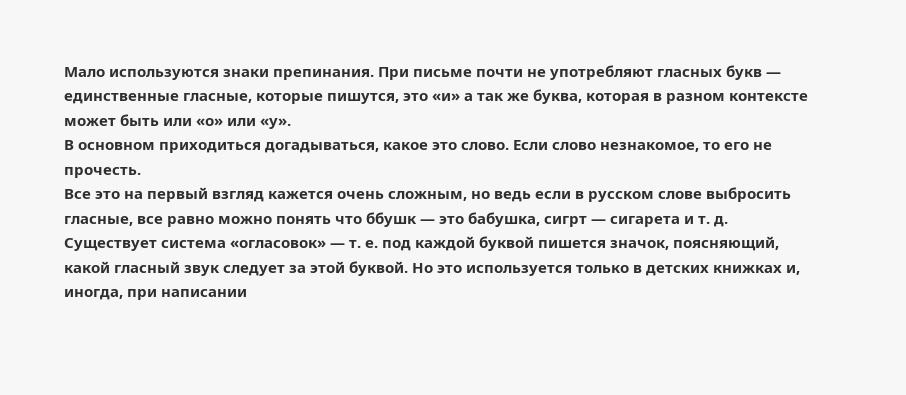Мало используются знаки препинания. При письме почти не употребляют гласных букв — единственные гласные, которые пишутся, это «и» а так же буква, которая в разном контексте может быть или «о» или «у».
В основном приходиться догадываться, какое это слово. Если слово незнакомое, то его не прочесть.
Все это на первый взгляд кажется очень сложным, но ведь если в русском слове выбросить гласные, все равно можно понять что ббушк — это бабушка, сигрт — сигарета и т. д.
Существует система «огласовок» — т. е. под каждой буквой пишется значок, поясняющий, какой гласный звук следует за этой буквой. Но это используется только в детских книжках и, иногда, при написании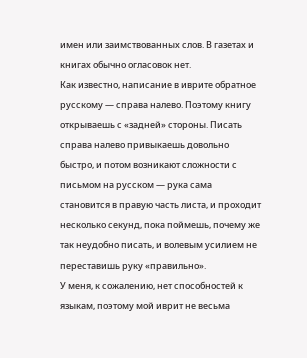имен или заимствованных слов. В газетах и книгах обычно огласовок нет.
Как известно, написание в иврите обратное русскому — справа налево. Поэтому книгу открываешь с «задней» стороны. Писать справа налево привыкаешь довольно быстро, и потом возникают сложности с письмом на русском — рука сама становится в правую часть листа, и проходит несколько секунд, пока поймешь, почему же так неудобно писать, и волевым усилием не переставишь руку «правильно».
У меня, к сожалению, нет способностей к языкам, поэтому мой иврит не весьма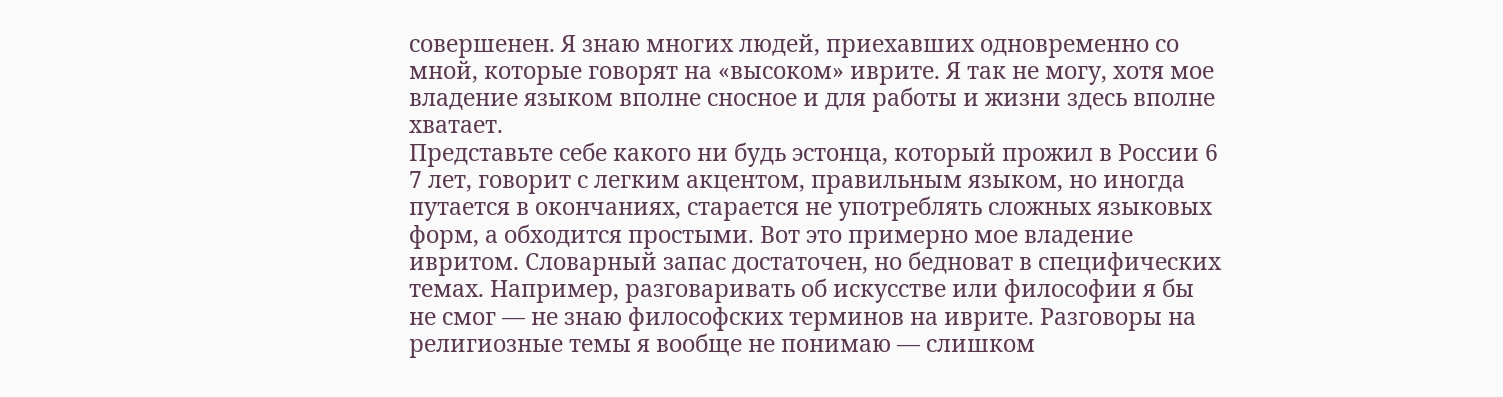совершенен. Я знаю многих людей, приехавших одновременно со мной, которые говорят на «высоком» иврите. Я так не могу, хотя мое владение языком вполне сносное и для работы и жизни здесь вполне хватает.
Представьте себе какого ни будь эстонца, который прожил в России 6 7 лет, говорит с легким акцентом, правильным языком, но иногда путается в окончаниях, старается не употреблять сложных языковых форм, а обходится простыми. Вот это примерно мое владение ивритом. Словарный запас достаточен, но бедноват в специфических темах. Например, разговаривать об искусстве или философии я бы не смог — не знаю философских терминов на иврите. Разговоры на религиозные темы я вообще не понимаю — слишком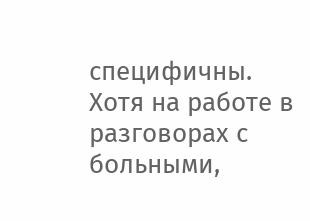специфичны. Хотя на работе в разговорах с больными,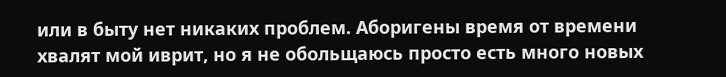или в быту нет никаких проблем. Аборигены время от времени хвалят мой иврит, но я не обольщаюсь просто есть много новых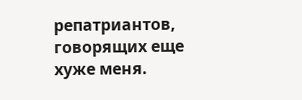репатриантов, говорящих еще хуже меня.